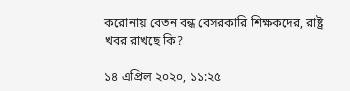করোনায় বেতন বন্ধ বেসরকারি শিক্ষকদের, রাষ্ট্র খবর রাখছে কি?

১৪ এপ্রিল ২০২০, ১১:২৫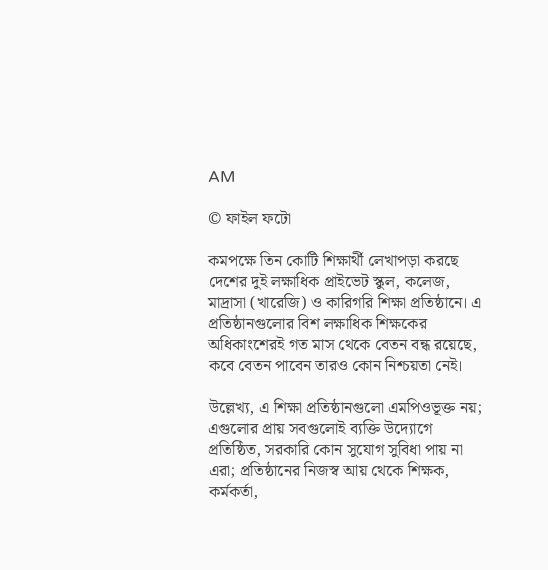AM

© ফাইল ফটো

কমপক্ষে তিন কোটি শিক্ষার্থী লেখাপড়া করছে দেশের দুই লক্ষাধিক প্রাইভেট স্কুল, কলেজ, মাদ্রাসা (খারেজি) ও কারিগরি শিক্ষা প্রতিষ্ঠানে। এ প্রতিষ্ঠানগুলোর বিশ লক্ষাধিক শিক্ষকের অধিকাংশেরই গত মাস থেকে বেতন বন্ধ রয়েছে, কবে বেতন পাবেন তারও কোন নিশ্চয়তা নেই।

উল্লেখ্য, এ শিক্ষা প্রতিষ্ঠানগুলো এমপিওভূক্ত নয়; এগুলোর প্রায় সবগুলোই ব্যক্তি উদ্যোগে প্রতিষ্ঠিত, সরকারি কোন সুযোগ সুবিধা পায় না এরা; প্রতিষ্ঠানের নিজস্ব আয় থেকে শিক্ষক, কর্মকর্তা,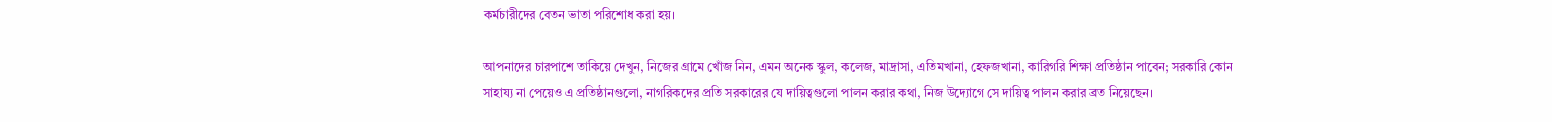কর্মচারীদের বেতন ভাতা পরিশোধ করা হয়।

আপনাদের চারপাশে তাকিয়ে দেখুন, নিজের গ্রামে খোঁজ নিন, এমন অনেক স্কুল, কলেজ, মাদ্রাসা, এতিমখানা, হেফজখানা, কারিগরি শিক্ষা প্রতিষ্ঠান পাবেন; সরকারি কোন সাহায্য না পেয়েও এ প্রতিষ্ঠানগুলো, নাগরিকদের প্রতি সরকারের যে দায়িত্বগুলো পালন করার কথা, নিজ উদ্যোগে সে দায়িত্ব পালন করার ব্রত নিয়েছেন।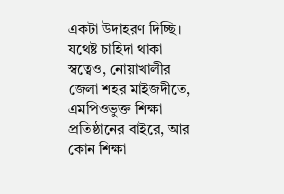একটা উদাহরণ দিচ্ছি। যথেষ্ট চাহিদা থাকা স্বত্বেও, নোয়াখালীর জেলা শহর মাইজদীতে, এমপিওভুক্ত শিক্ষা প্রতিষ্ঠানের বাইরে, আর কোন শিক্ষা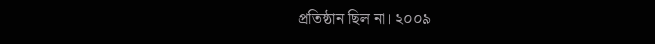প্রতিষ্ঠান ছিল না। ২০০৯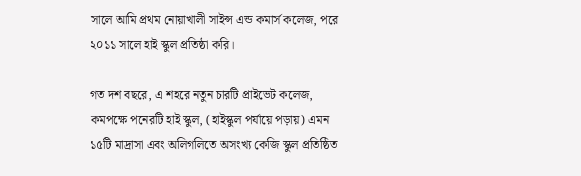সালে আমি প্রথম নোয়াখালী সাইন্স এন্ড কমার্স কলেজ, পরে ২০১১ সালে হাই স্কুল প্ৰতিষ্ঠা করি।

গত দশ বছরে, এ শহরে নতুন চারটি প্রাইভেট কলেজ, কমপক্ষে পনেরটি হাই স্কুল, (হাইস্কুল পর্যায়ে পড়ায়) এমন ১৫টি মাদ্রাসা এবং অলিগলিতে অসংখ্য কেজি স্কুল প্রতিষ্ঠিত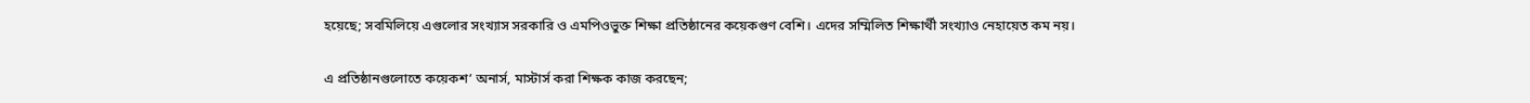হয়েছে; সবমিলিয়ে এগুলোর সংখ্যাস সরকারি ও এমপিওভুক্ত শিক্ষা প্রতিষ্ঠানের কয়েকগুণ বেশি। এদের সম্মিলিত শিক্ষার্থী সংখ্যাও নেহায়েত কম নয়।

এ প্রতিষ্ঠানগুলোতে কয়েকশ’ অনার্স, মাস্টার্স করা শিক্ষক কাজ করছেন;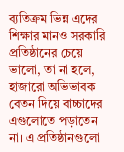ব্যতিক্রম ভিন্ন এদের শিক্ষার মানও সরকারি প্রতিষ্ঠানের চেয়ে ভালো, তা না হলে, হাজারো অভিভাবক বেতন দিয়ে বাচ্চাদের এগুলোতে পড়াতেন না। এ প্রতিষ্ঠানগুলো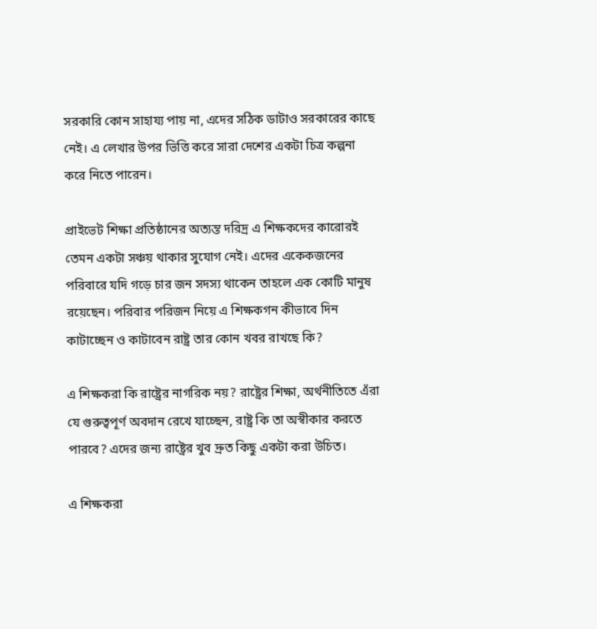সরকারি কোন সাহায্য পায় না, এদের সঠিক ডাটাও সরকারের কাছে নেই। এ লেখার উপর ভিত্তি করে সারা দেশের একটা চিত্র কল্পনা করে নিতে পারেন।

প্রাইভেট শিক্ষা প্রতিষ্ঠানের অত্যন্ত দরিদ্র এ শিক্ষকদের কারোরই তেমন একটা সঞ্চয় থাকার সুযোগ নেই। এদের একেকজনের পরিবারে যদি গড়ে চার জন সদস্য থাকেন তাহলে এক কোটি মানুষ রয়েছেন। পরিবার পরিজন নিয়ে এ শিক্ষকগন কীভাবে দিন কাটাচ্ছেন ও কাটাবেন রাষ্ট্র তার কোন খবর রাখছে কি?

এ শিক্ষকরা কি রাষ্ট্রের নাগরিক নয়? রাষ্ট্রের শিক্ষা, অর্থনীতিতে এঁরা যে গুরুত্বপূর্ণ অবদান রেখে যাচ্ছেন, রাষ্ট্র কি তা অস্বীকার করতে পারবে? এদের জন্য রাষ্ট্রের খুব দ্রুত কিছু একটা করা উচিত।

এ শিক্ষকরা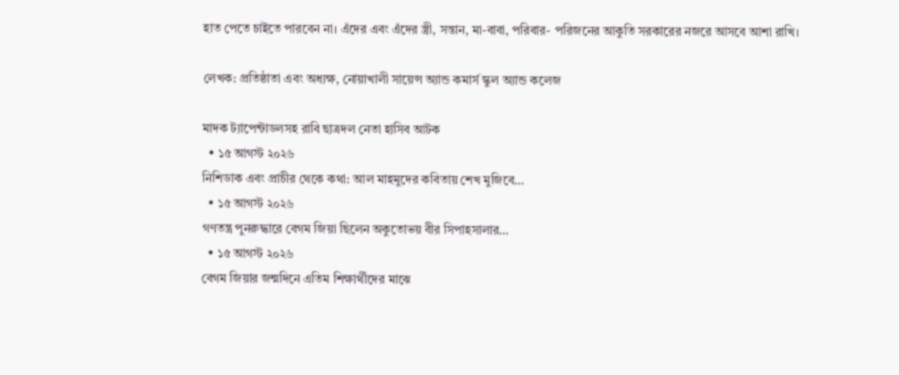হাত পেতে চাইতে পারবেন না। এঁদের এবং এঁদের স্ত্রী, সন্তান, মা-বাবা, পরিবার- পরিজনের আকুতি সরকারের নজরে আসবে আশা রাখি।

লেখক: প্রতিষ্ঠাতা এবং অধ্যক্ষ, নোয়াখালী সায়েন্স অ্যান্ড কমার্স স্কুল অ্যান্ড কলেজ

মাদক ট্যাপেন্টাডলসহ রাবি ছাত্রদল নেতা হাসিব আটক
  • ১৫ আগস্ট ২০২৬
নিশিডাক এবং প্রাচীর থেকে কথা: আল মাহমুদের কবিতায় শেখ মুজিবে…
  • ১৫ আগস্ট ২০২৬
গণতন্ত্র পুনরুদ্ধারে বেগম জিয়া ছিলেন অকুতোভয় বীর সিপাহসালার…
  • ১৫ আগস্ট ২০২৬
বেগম জিয়ার জন্মদিনে এতিম শিক্ষার্থীদের মাঝে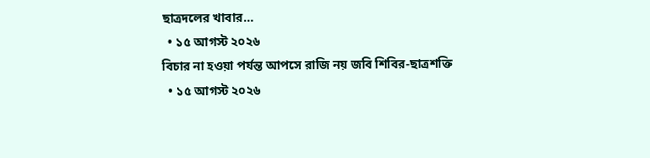ছাত্রদলের খাবার…
  • ১৫ আগস্ট ২০২৬
বিচার না হওয়া পর্যন্ত আপসে রাজি নয় জবি শিবির-ছাত্রশক্তি
  • ১৫ আগস্ট ২০২৬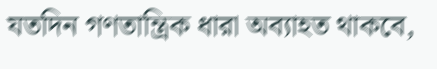যতদিন গণতান্ত্রিক ধারা অব্যাহত থাকবে,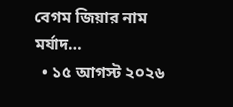বেগম জিয়ার নাম মর্যাদ…
  • ১৫ আগস্ট ২০২৬